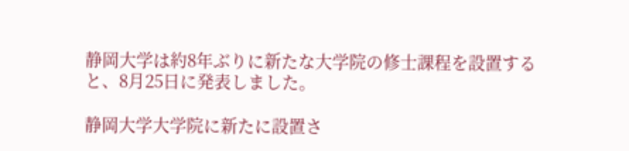静岡大学は約8年ぶりに新たな大学院の修士課程を設置すると、8月25日に発表しました。

静岡大学大学院に新たに設置さ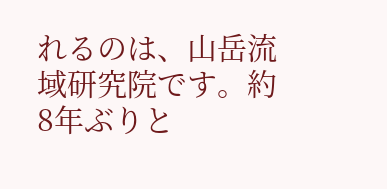れるのは、山岳流域研究院です。約8年ぶりと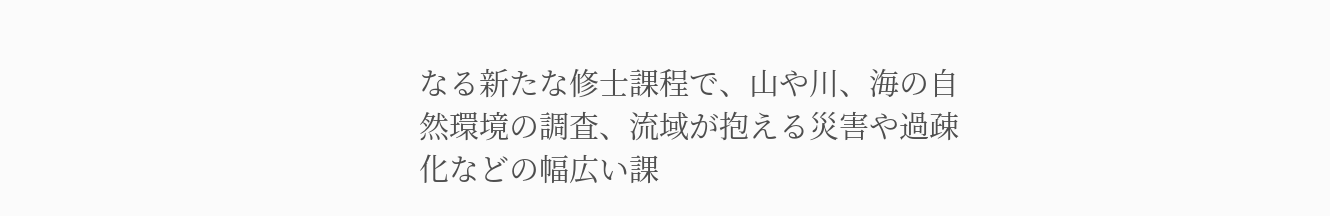なる新たな修士課程で、山や川、海の自然環境の調査、流域が抱える災害や過疎化などの幅広い課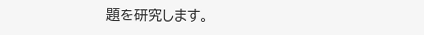題を研究します。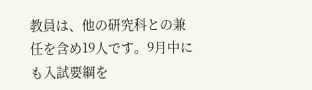教員は、他の研究科との兼任を含め19人です。9月中にも入試要綱を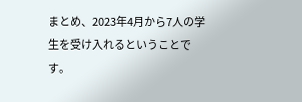まとめ、2023年4月から7人の学生を受け入れるということです。